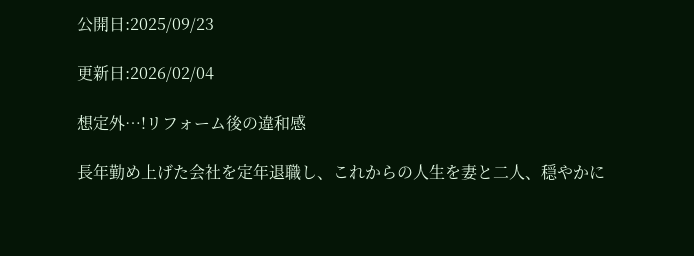公開日:2025/09/23

更新日:2026/02/04

想定外…!リフォーム後の違和感

長年勤め上げた会社を定年退職し、これからの人生を妻と二人、穏やかに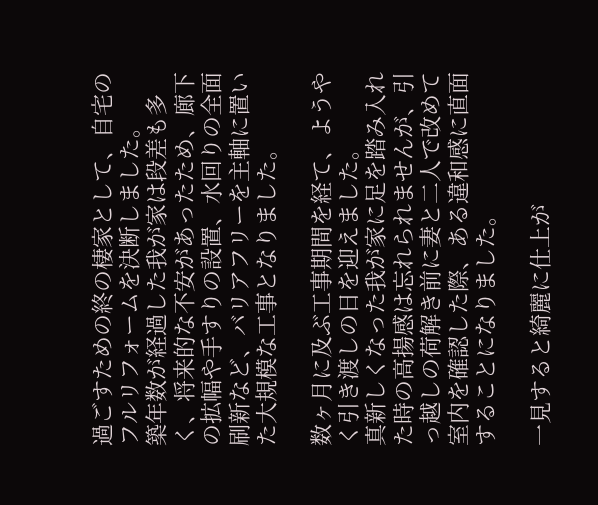過ごすための終の棲家として、自宅のフルリフォームを決断しました。
築年数が経過した我が家は段差も多く、将来的な不安があったため、廊下の拡幅や手すりの設置、水回りの全面刷新など、バリアフリーを主軸に置いた大規模な工事となりました。

数ヶ月に及ぶ工事期間を経て、ようやく引き渡しの日を迎えました。
真新しくなった我が家に足を踏み入れた時の高揚感は忘れられませんが、引っ越しの荷解き前に妻と二人で改めて室内を確認した際、ある違和感に直面することになりました。

一見すると綺麗に仕上が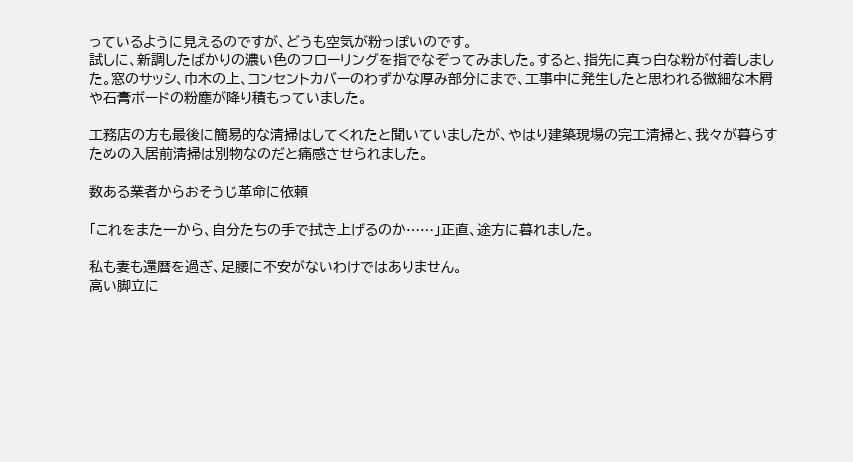っているように見えるのですが、どうも空気が粉っぽいのです。
試しに、新調したばかりの濃い色のフローリングを指でなぞってみました。すると、指先に真っ白な粉が付着しました。窓のサッシ、巾木の上、コンセントカバーのわずかな厚み部分にまで、工事中に発生したと思われる微細な木屑や石膏ボードの粉塵が降り積もっていました。

工務店の方も最後に簡易的な清掃はしてくれたと聞いていましたが、やはり建築現場の完工清掃と、我々が暮らすための入居前清掃は別物なのだと痛感させられました。

数ある業者からおそうじ革命に依頼

「これをまた一から、自分たちの手で拭き上げるのか……」正直、途方に暮れました。

私も妻も還暦を過ぎ、足腰に不安がないわけではありません。
高い脚立に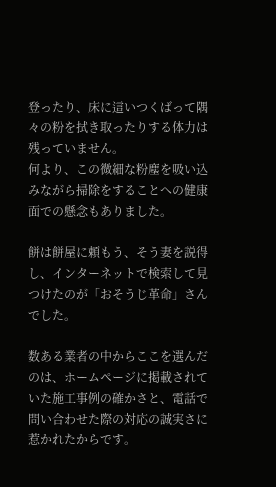登ったり、床に這いつくばって隅々の粉を拭き取ったりする体力は残っていません。
何より、この微細な粉塵を吸い込みながら掃除をすることへの健康面での懸念もありました。

餅は餅屋に頼もう、そう妻を説得し、インターネットで検索して見つけたのが「おそうじ革命」さんでした。

数ある業者の中からここを選んだのは、ホームページに掲載されていた施工事例の確かさと、電話で問い合わせた際の対応の誠実さに惹かれたからです。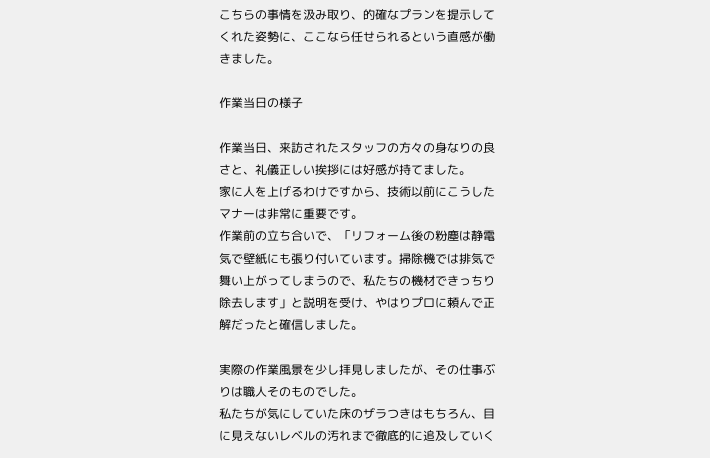こちらの事情を汲み取り、的確なプランを提示してくれた姿勢に、ここなら任せられるという直感が働きました。

作業当日の様子

作業当日、来訪されたスタッフの方々の身なりの良さと、礼儀正しい挨拶には好感が持てました。
家に人を上げるわけですから、技術以前にこうしたマナーは非常に重要です。
作業前の立ち合いで、「リフォーム後の粉塵は静電気で壁紙にも張り付いています。掃除機では排気で舞い上がってしまうので、私たちの機材できっちり除去します」と説明を受け、やはりプロに頼んで正解だったと確信しました。

実際の作業風景を少し拝見しましたが、その仕事ぶりは職人そのものでした。
私たちが気にしていた床のザラつきはもちろん、目に見えないレベルの汚れまで徹底的に追及していく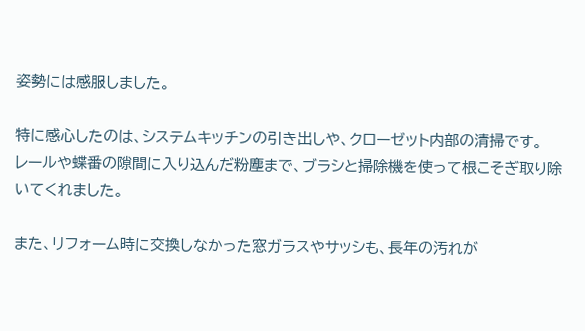姿勢には感服しました。

特に感心したのは、システムキッチンの引き出しや、クローゼット内部の清掃です。
レールや蝶番の隙間に入り込んだ粉塵まで、ブラシと掃除機を使って根こそぎ取り除いてくれました。

また、リフォーム時に交換しなかった窓ガラスやサッシも、長年の汚れが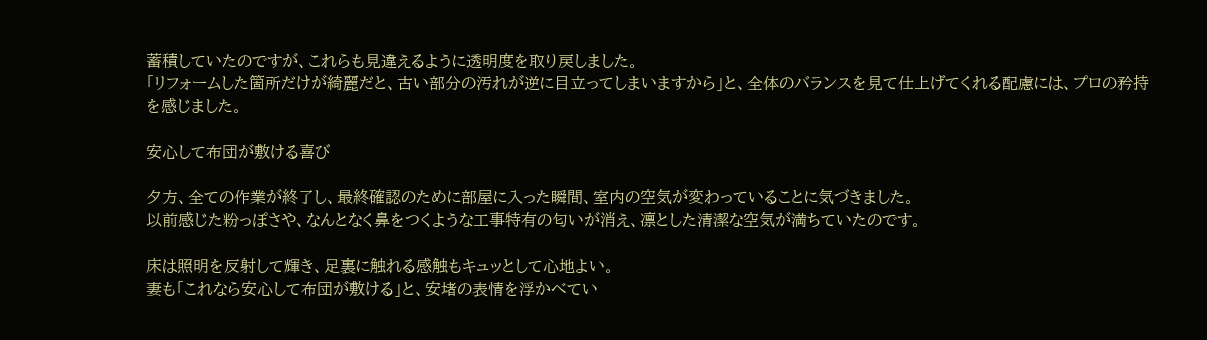蓄積していたのですが、これらも見違えるように透明度を取り戻しました。
「リフォームした箇所だけが綺麗だと、古い部分の汚れが逆に目立ってしまいますから」と、全体のバランスを見て仕上げてくれる配慮には、プロの矜持を感じました。

安心して布団が敷ける喜び

夕方、全ての作業が終了し、最終確認のために部屋に入った瞬間、室内の空気が変わっていることに気づきました。
以前感じた粉っぽさや、なんとなく鼻をつくような工事特有の匂いが消え、凛とした清潔な空気が満ちていたのです。

床は照明を反射して輝き、足裏に触れる感触もキュッとして心地よい。
妻も「これなら安心して布団が敷ける」と、安堵の表情を浮かべてい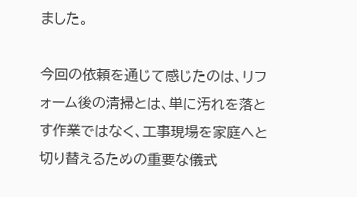ました。

今回の依頼を通じて感じたのは、リフォーム後の清掃とは、単に汚れを落とす作業ではなく、工事現場を家庭へと切り替えるための重要な儀式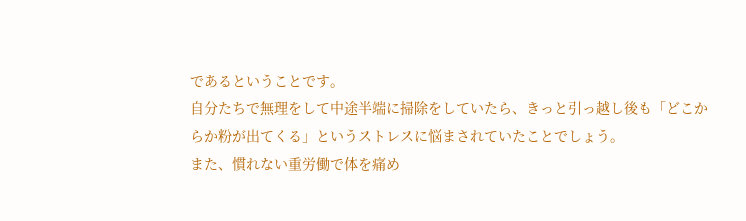であるということです。
自分たちで無理をして中途半端に掃除をしていたら、きっと引っ越し後も「どこからか粉が出てくる」というストレスに悩まされていたことでしょう。
また、慣れない重労働で体を痛め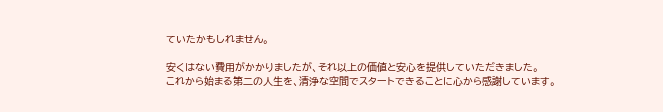ていたかもしれません。

安くはない費用がかかりましたが、それ以上の価値と安心を提供していただきました。
これから始まる第二の人生を、清浄な空間でスタートできることに心から感謝しています。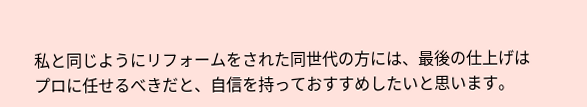私と同じようにリフォームをされた同世代の方には、最後の仕上げはプロに任せるべきだと、自信を持っておすすめしたいと思います。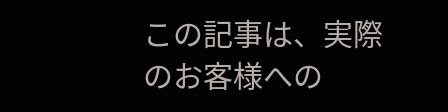この記事は、実際のお客様への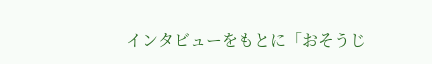インタビューをもとに「おそうじ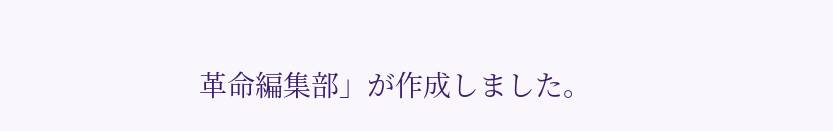革命編集部」が作成しました。